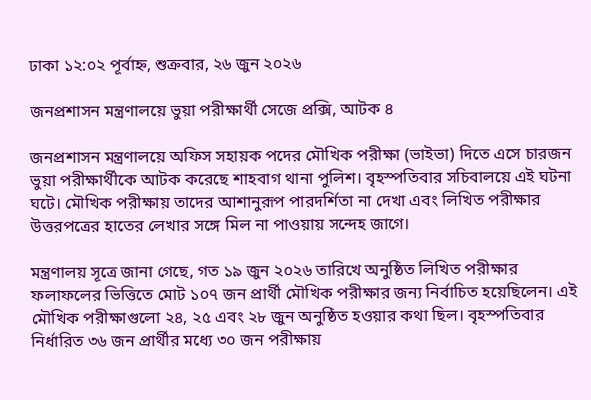ঢাকা ১২:০২ পূর্বাহ্ন, শুক্রবার, ২৬ জুন ২০২৬

জনপ্রশাসন মন্ত্রণালয়ে ভুয়া পরীক্ষার্থী সেজে প্রক্সি, আটক ৪

জনপ্রশাসন মন্ত্রণালয়ে অফিস সহায়ক পদের মৌখিক পরীক্ষা (ভাইভা) দিতে এসে চারজন ভুয়া পরীক্ষার্থীকে আটক করেছে শাহবাগ থানা পুলিশ। বৃহস্পতিবার সচিবালয়ে এই ঘটনা ঘটে। মৌখিক পরীক্ষায় তাদের আশানুরূপ পারদর্শিতা না দেখা এবং লিখিত পরীক্ষার উত্তরপত্রের হাতের লেখার সঙ্গে মিল না পাওয়ায় সন্দেহ জাগে।

মন্ত্রণালয় সূত্রে জানা গেছে, গত ১৯ জুন ২০২৬ তারিখে অনুষ্ঠিত লিখিত পরীক্ষার ফলাফলের ভিত্তিতে মোট ১০৭ জন প্রার্থী মৌখিক পরীক্ষার জন্য নির্বাচিত হয়েছিলেন। এই মৌখিক পরীক্ষাগুলো ২৪, ২৫ এবং ২৮ জুন অনুষ্ঠিত হওয়ার কথা ছিল। বৃহস্পতিবার নির্ধারিত ৩৬ জন প্রার্থীর মধ্যে ৩০ জন পরীক্ষায়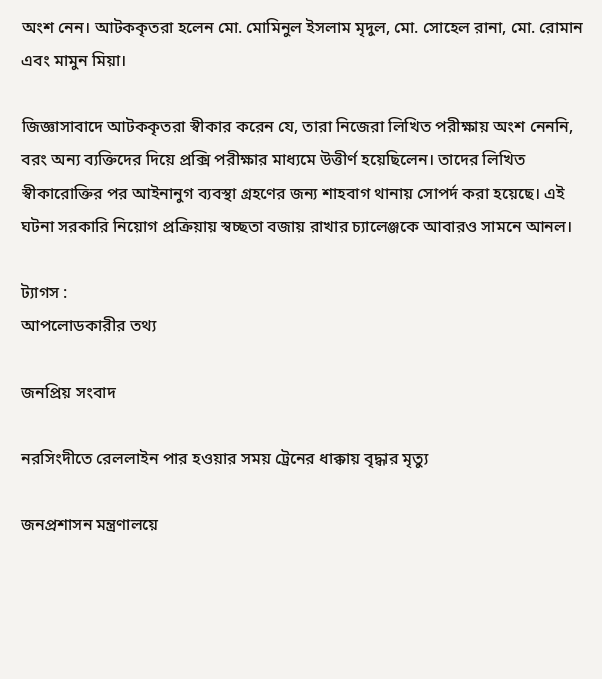অংশ নেন। আটককৃতরা হলেন মো. মোমিনুল ইসলাম মৃদুল, মো. সোহেল রানা, মো. রোমান এবং মামুন মিয়া।

জিজ্ঞাসাবাদে আটককৃতরা স্বীকার করেন যে, তারা নিজেরা লিখিত পরীক্ষায় অংশ নেননি, বরং অন্য ব্যক্তিদের দিয়ে প্রক্সি পরীক্ষার মাধ্যমে উত্তীর্ণ হয়েছিলেন। তাদের লিখিত স্বীকারোক্তির পর আইনানুগ ব্যবস্থা গ্রহণের জন্য শাহবাগ থানায় সোপর্দ করা হয়েছে। এই ঘটনা সরকারি নিয়োগ প্রক্রিয়ায় স্বচ্ছতা বজায় রাখার চ্যালেঞ্জকে আবারও সামনে আনল।

ট্যাগস :
আপলোডকারীর তথ্য

জনপ্রিয় সংবাদ

নরসিংদীতে রেললাইন পার হওয়ার সময় ট্রেনের ধাক্কায় বৃদ্ধার মৃত্যু

জনপ্রশাসন মন্ত্রণালয়ে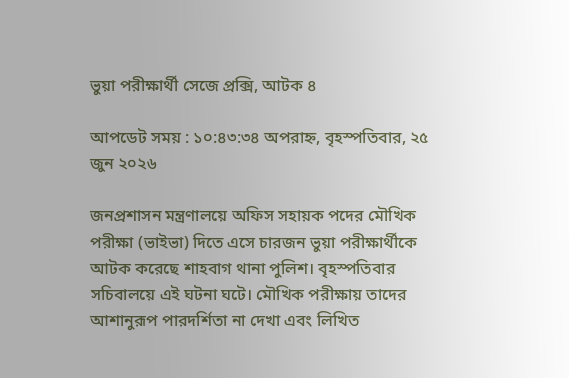ভুয়া পরীক্ষার্থী সেজে প্রক্সি, আটক ৪

আপডেট সময় : ১০:৪৩:৩৪ অপরাহ্ন, বৃহস্পতিবার, ২৫ জুন ২০২৬

জনপ্রশাসন মন্ত্রণালয়ে অফিস সহায়ক পদের মৌখিক পরীক্ষা (ভাইভা) দিতে এসে চারজন ভুয়া পরীক্ষার্থীকে আটক করেছে শাহবাগ থানা পুলিশ। বৃহস্পতিবার সচিবালয়ে এই ঘটনা ঘটে। মৌখিক পরীক্ষায় তাদের আশানুরূপ পারদর্শিতা না দেখা এবং লিখিত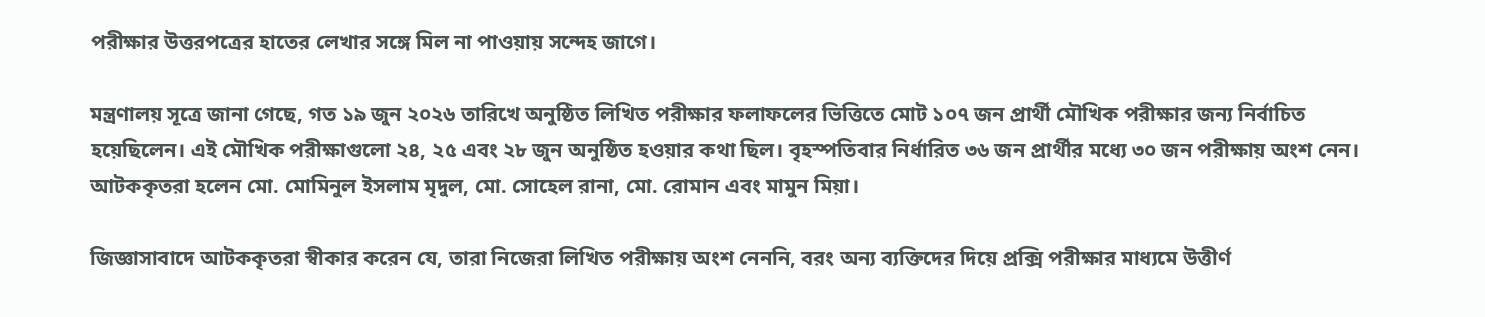পরীক্ষার উত্তরপত্রের হাতের লেখার সঙ্গে মিল না পাওয়ায় সন্দেহ জাগে।

মন্ত্রণালয় সূত্রে জানা গেছে, গত ১৯ জুন ২০২৬ তারিখে অনুষ্ঠিত লিখিত পরীক্ষার ফলাফলের ভিত্তিতে মোট ১০৭ জন প্রার্থী মৌখিক পরীক্ষার জন্য নির্বাচিত হয়েছিলেন। এই মৌখিক পরীক্ষাগুলো ২৪, ২৫ এবং ২৮ জুন অনুষ্ঠিত হওয়ার কথা ছিল। বৃহস্পতিবার নির্ধারিত ৩৬ জন প্রার্থীর মধ্যে ৩০ জন পরীক্ষায় অংশ নেন। আটককৃতরা হলেন মো. মোমিনুল ইসলাম মৃদুল, মো. সোহেল রানা, মো. রোমান এবং মামুন মিয়া।

জিজ্ঞাসাবাদে আটককৃতরা স্বীকার করেন যে, তারা নিজেরা লিখিত পরীক্ষায় অংশ নেননি, বরং অন্য ব্যক্তিদের দিয়ে প্রক্সি পরীক্ষার মাধ্যমে উত্তীর্ণ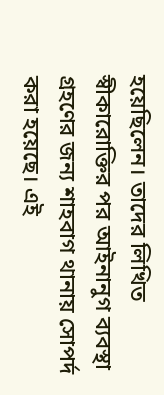হয়েছিলেন। তাদের লিখিত স্বীকারোক্তির পর আইনানুগ ব্যবস্থা গ্রহণের জন্য শাহবাগ থানায় সোপর্দ করা হয়েছে। এই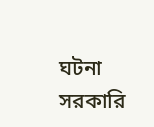ঘটনা সরকারি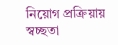নিয়োগ প্রক্রিয়ায় স্বচ্ছতা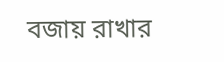বজায় রাখার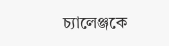চ্যালেঞ্জকে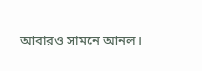আবারও সামনে আনল।